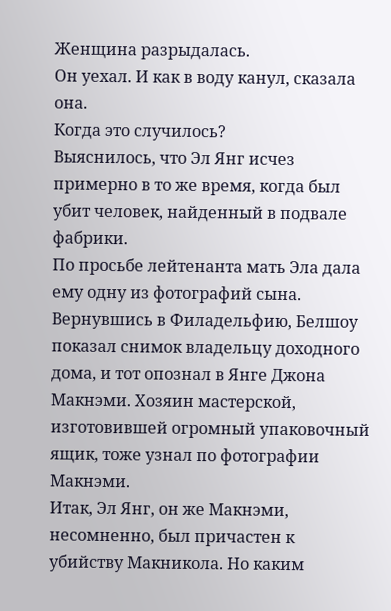Женщина разрыдалась.
Он уехал. И как в воду канул, сказала она.
Когда это случилось?
Выяснилось, что Эл Янг исчез примерно в то же время, когда был убит человек, найденный в подвале фабрики.
По просьбе лейтенанта мать Эла дала ему одну из фотографий сына. Вернувшись в Филадельфию, Белшоу показал снимок владельцу доходного дома, и тот опознал в Янге Джона Макнэми. Хозяин мастерской, изготовившей огромный упаковочный ящик, тоже узнал по фотографии Макнэми.
Итак, Эл Янг, он же Макнэми, несомненно, был причастен к убийству Макникола. Но каким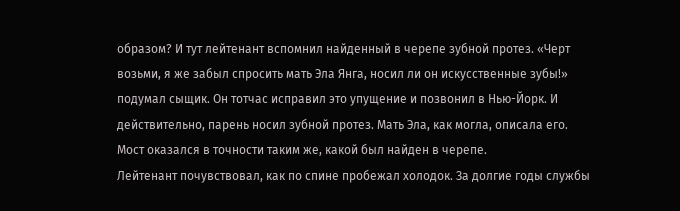образом? И тут лейтенант вспомнил найденный в черепе зубной протез. «Черт возьми, я же забыл спросить мать Эла Янга, носил ли он искусственные зубы!» подумал сыщик. Он тотчас исправил это упущение и позвонил в Нью-Йорк. И действительно, парень носил зубной протез. Мать Эла, как могла, описала его. Мост оказался в точности таким же, какой был найден в черепе.
Лейтенант почувствовал, как по спине пробежал холодок. За долгие годы службы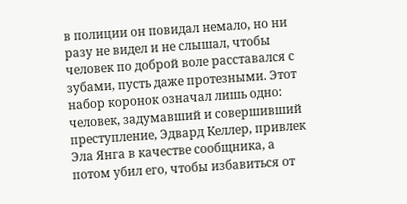в полиции он повидал немало, но ни разу не видел и не слышал, чтобы человек по доброй воле расставался с зубами, пусть даже протезными. Этот набор коронок означал лишь одно: человек, задумавший и совершивший преступление, Эдвард Келлер, привлек Эла Янга в качестве сообщника, а потом убил его, чтобы избавиться от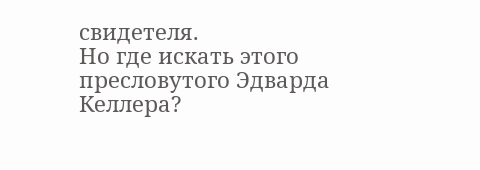свидетеля.
Но где искать этого пресловутого Эдварда Келлера?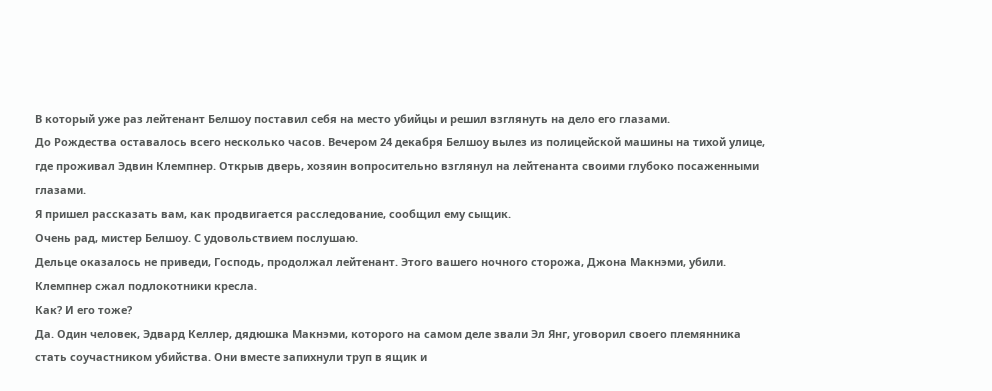В который уже раз лейтенант Белшоу поставил себя на место убийцы и решил взглянуть на дело его глазами.
До Рождества оставалось всего несколько часов. Вечером 24 декабря Белшоу вылез из полицейской машины на тихой улице, где проживал Эдвин Клемпнер. Открыв дверь, хозяин вопросительно взглянул на лейтенанта своими глубоко посаженными глазами.
Я пришел рассказать вам, как продвигается расследование, сообщил ему сыщик.
Очень рад, мистер Белшоу. С удовольствием послушаю.
Дельце оказалось не приведи, Господь, продолжал лейтенант. Этого вашего ночного сторожа, Джона Макнэми, убили.
Клемпнер сжал подлокотники кресла.
Как? И его тоже?
Да. Один человек, Эдвард Келлер, дядюшка Макнэми, которого на самом деле звали Эл Янг, уговорил своего племянника стать соучастником убийства. Они вместе запихнули труп в ящик и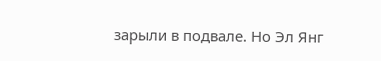зарыли в подвале. Но Эл Янг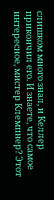слишком много знал, и Келлер прикончил его. И знаете, что самое интересное, мистер Клемпнер? Этот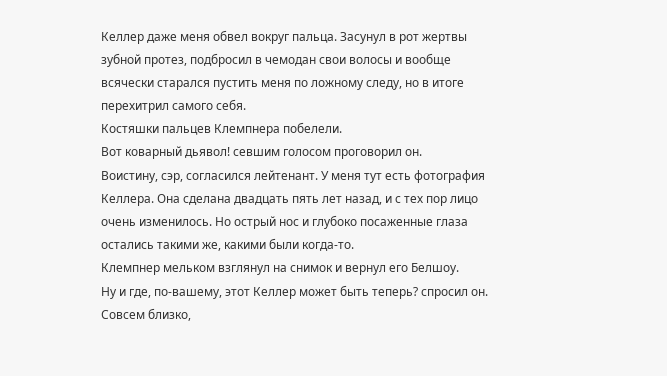Келлер даже меня обвел вокруг пальца. Засунул в рот жертвы зубной протез, подбросил в чемодан свои волосы и вообще всячески старался пустить меня по ложному следу, но в итоге перехитрил самого себя.
Костяшки пальцев Клемпнера побелели.
Вот коварный дьявол! севшим голосом проговорил он.
Воистину, сэр, согласился лейтенант. У меня тут есть фотография Келлера. Она сделана двадцать пять лет назад, и с тех пор лицо очень изменилось. Но острый нос и глубоко посаженные глаза остались такими же, какими были когда-то.
Клемпнер мельком взглянул на снимок и вернул его Белшоу.
Ну и где, по-вашему, этот Келлер может быть теперь? спросил он.
Совсем близко,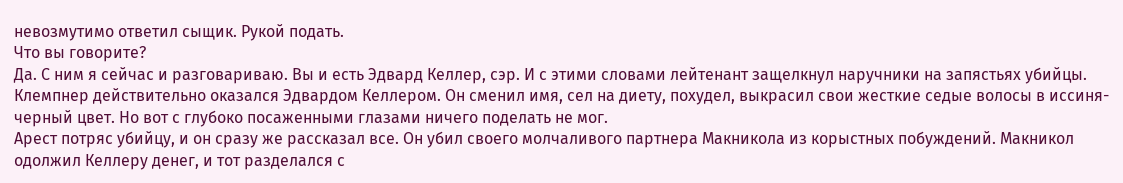невозмутимо ответил сыщик. Рукой подать.
Что вы говорите?
Да. С ним я сейчас и разговариваю. Вы и есть Эдвард Келлер, сэр. И с этими словами лейтенант защелкнул наручники на запястьях убийцы.
Клемпнер действительно оказался Эдвардом Келлером. Он сменил имя, сел на диету, похудел, выкрасил свои жесткие седые волосы в иссиня-черный цвет. Но вот с глубоко посаженными глазами ничего поделать не мог.
Арест потряс убийцу, и он сразу же рассказал все. Он убил своего молчаливого партнера Макникола из корыстных побуждений. Макникол одолжил Келлеру денег, и тот разделался с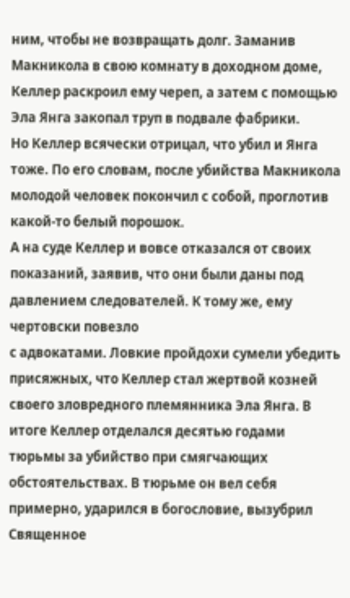ним, чтобы не возвращать долг. Заманив Макникола в свою комнату в доходном доме, Келлер раскроил ему череп, а затем с помощью Эла Янга закопал труп в подвале фабрики.
Но Келлер всячески отрицал, что убил и Янга тоже. По его словам, после убийства Макникола молодой человек покончил с собой, проглотив какой-то белый порошок.
А на суде Келлер и вовсе отказался от своих показаний, заявив, что они были даны под давлением следователей. К тому же, ему чертовски повезло
с адвокатами. Ловкие пройдохи сумели убедить присяжных, что Келлер стал жертвой козней своего зловредного племянника Эла Янга. В итоге Келлер отделался десятью годами тюрьмы за убийство при смягчающих обстоятельствах. В тюрьме он вел себя примерно, ударился в богословие, вызубрил Священное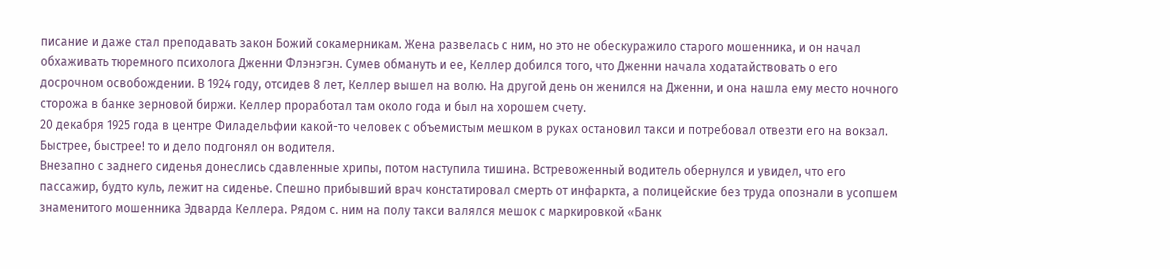писание и даже стал преподавать закон Божий сокамерникам. Жена развелась с ним, но это не обескуражило старого мошенника, и он начал обхаживать тюремного психолога Дженни Флэнэгэн. Сумев обмануть и ее, Келлер добился того, что Дженни начала ходатайствовать о его досрочном освобождении. В 1924 году, отсидев 8 лет, Келлер вышел на волю. На другой день он женился на Дженни, и она нашла ему место ночного сторожа в банке зерновой биржи. Келлер проработал там около года и был на хорошем счету.
20 декабря 1925 года в центре Филадельфии какой-то человек с объемистым мешком в руках остановил такси и потребовал отвезти его на вокзал.
Быстрее, быстрее! то и дело подгонял он водителя.
Внезапно с заднего сиденья донеслись сдавленные хрипы, потом наступила тишина. Встревоженный водитель обернулся и увидел, что его пассажир, будто куль, лежит на сиденье. Спешно прибывший врач констатировал смерть от инфаркта, а полицейские без труда опознали в усопшем знаменитого мошенника Эдварда Келлера. Рядом с. ним на полу такси валялся мешок с маркировкой «Банк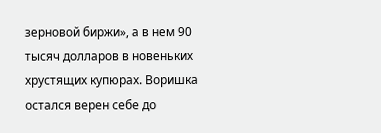зерновой биржи», а в нем 90 тысяч долларов в новеньких хрустящих купюрах. Воришка остался верен себе до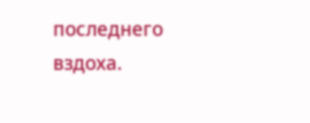последнего вздоха.